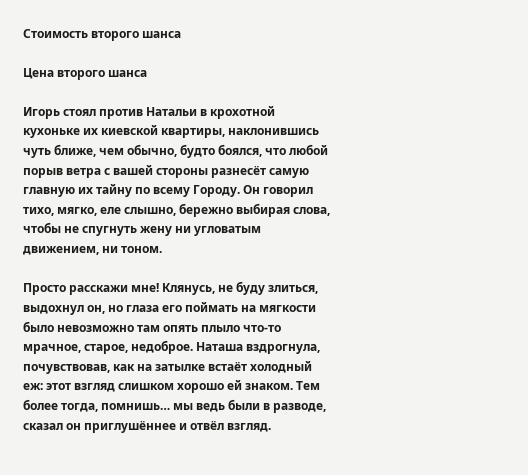Стоимость второго шанса

Цена второго шанса

Игорь стоял против Натальи в крохотной кухоньке их киевской квартиры, наклонившись чуть ближе, чем обычно, будто боялся, что любой порыв ветра с вашей стороны разнесёт самую главную их тайну по всему Городу. Он говорил тихо, мягко, еле слышно, бережно выбирая слова, чтобы не спугнуть жену ни угловатым движением, ни тоном.

Просто расскажи мне! Клянусь, не буду злиться, выдохнул он, но глаза его поймать на мягкости было невозможно там опять плыло что-то мрачное, старое, недоброе. Наташа вздрогнула, почувствовав, как на затылке встаёт холодный еж: этот взгляд слишком хорошо ей знаком. Тем более тогда, помнишь… мы ведь были в разводе, сказал он приглушённее и отвёл взгляд.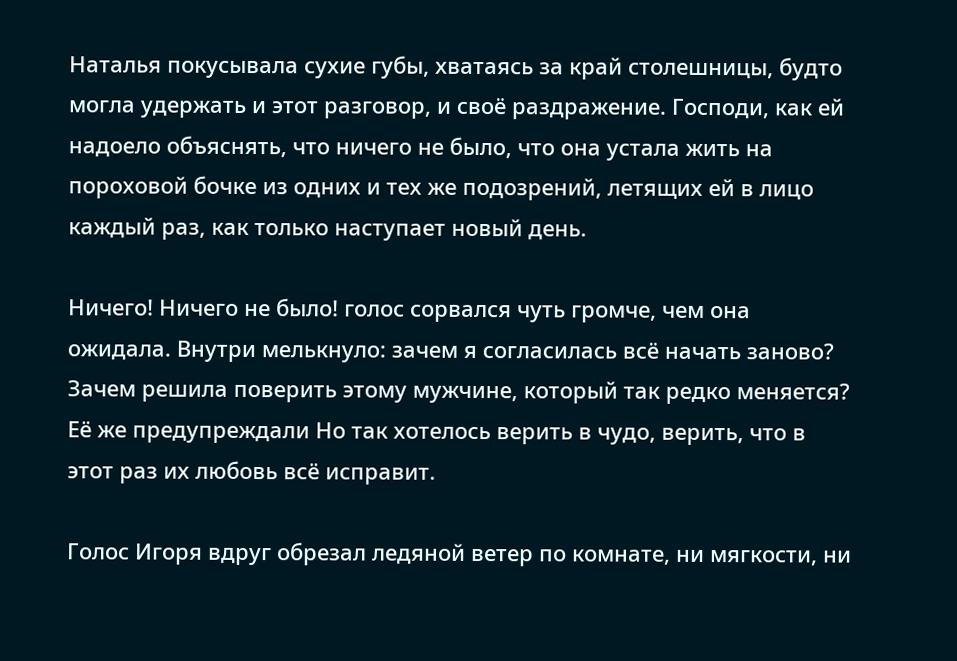Наталья покусывала сухие губы, хватаясь за край столешницы, будто могла удержать и этот разговор, и своё раздражение. Господи, как ей надоело объяснять, что ничего не было, что она устала жить на пороховой бочке из одних и тех же подозрений, летящих ей в лицо каждый раз, как только наступает новый день.

Ничего! Ничего не было! голос сорвался чуть громче, чем она ожидала. Внутри мелькнуло: зачем я согласилась всё начать заново? Зачем решила поверить этому мужчине, который так редко меняется? Её же предупреждали Но так хотелось верить в чудо, верить, что в этот раз их любовь всё исправит.

Голос Игоря вдруг обрезал ледяной ветер по комнате, ни мягкости, ни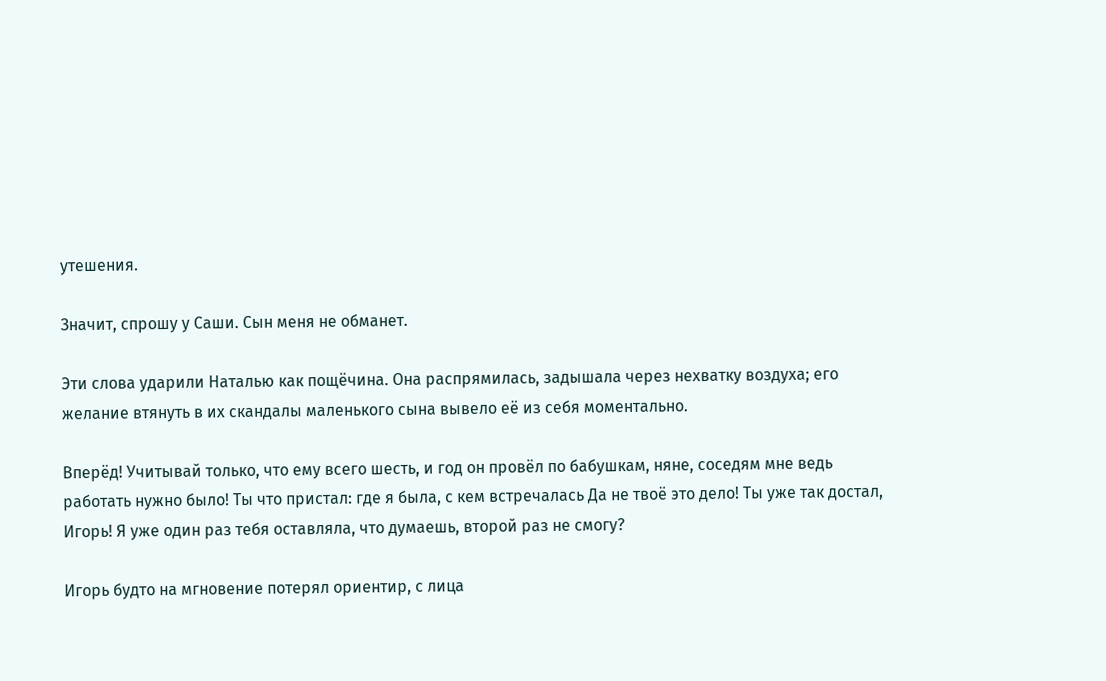утешения.

Значит, спрошу у Саши. Сын меня не обманет.

Эти слова ударили Наталью как пощёчина. Она распрямилась, задышала через нехватку воздуха; его желание втянуть в их скандалы маленького сына вывело её из себя моментально.

Вперёд! Учитывай только, что ему всего шесть, и год он провёл по бабушкам, няне, соседям мне ведь работать нужно было! Ты что пристал: где я была, с кем встречалась Да не твоё это дело! Ты уже так достал, Игорь! Я уже один раз тебя оставляла, что думаешь, второй раз не смогу?

Игорь будто на мгновение потерял ориентир, с лица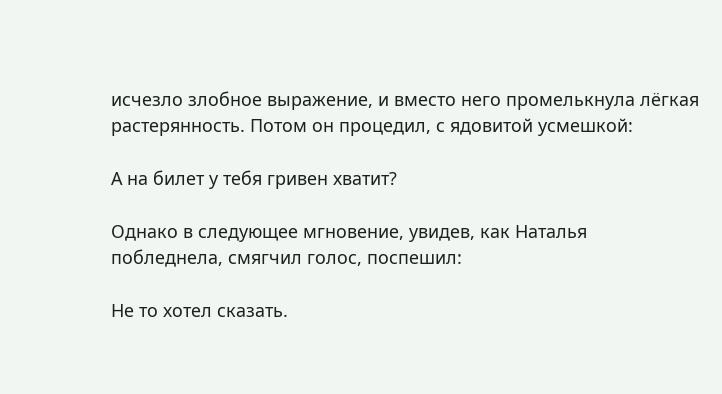исчезло злобное выражение, и вместо него промелькнула лёгкая растерянность. Потом он процедил, с ядовитой усмешкой:

А на билет у тебя гривен хватит?

Однако в следующее мгновение, увидев, как Наталья побледнела, смягчил голос, поспешил:

Не то хотел сказать.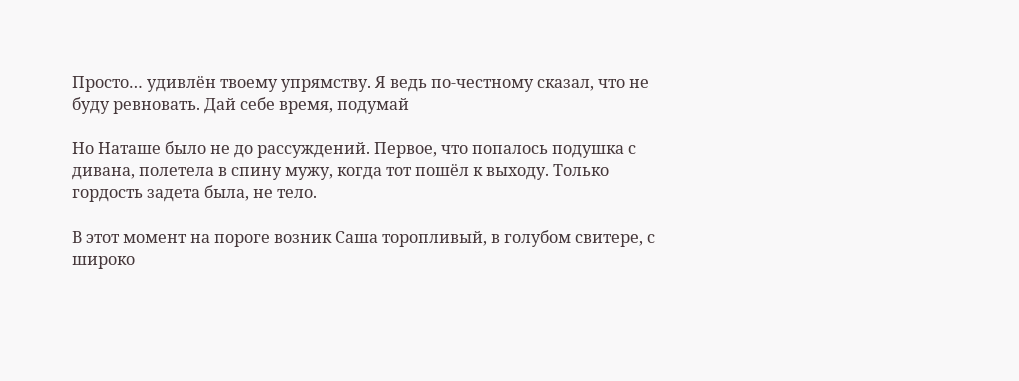Просто… удивлён твоему упрямству. Я ведь по-честному сказал, что не буду ревновать. Дай себе время, подумай

Но Наташе было не до рассуждений. Первое, что попалось подушка с дивана, полетела в спину мужу, когда тот пошёл к выходу. Только гордость задета была, не тело.

В этот момент на пороге возник Саша торопливый, в голубом свитере, с широко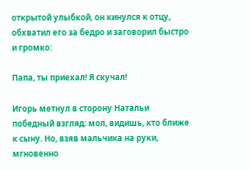открытой улыбкой, он кинулся к отцу, обхватил его за бедро и заговорил быстро и громко:

Папа, ты приехал! Я скучал!

Игорь метнул в сторону Натальи победный взгляд: мол, видишь, кто ближе к сыну. Но, взяв мальчика на руки, мгновенно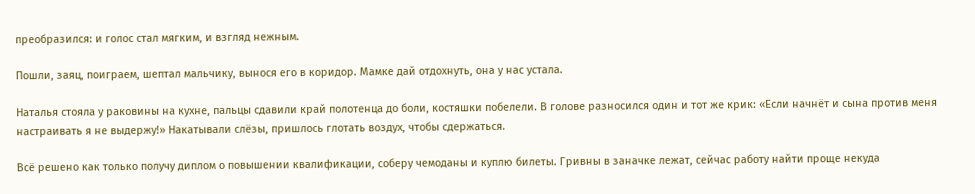преобразился: и голос стал мягким, и взгляд нежным.

Пошли, заяц, поиграем, шептал мальчику, вынося его в коридор. Мамке дай отдохнуть, она у нас устала.

Наталья стояла у раковины на кухне, пальцы сдавили край полотенца до боли, костяшки побелели. В голове разносился один и тот же крик: «Если начнёт и сына против меня настраивать я не выдержу!» Накатывали слёзы, пришлось глотать воздух, чтобы сдержаться.

Всё решено как только получу диплом о повышении квалификации, соберу чемоданы и куплю билеты. Гривны в заначке лежат, сейчас работу найти проще некуда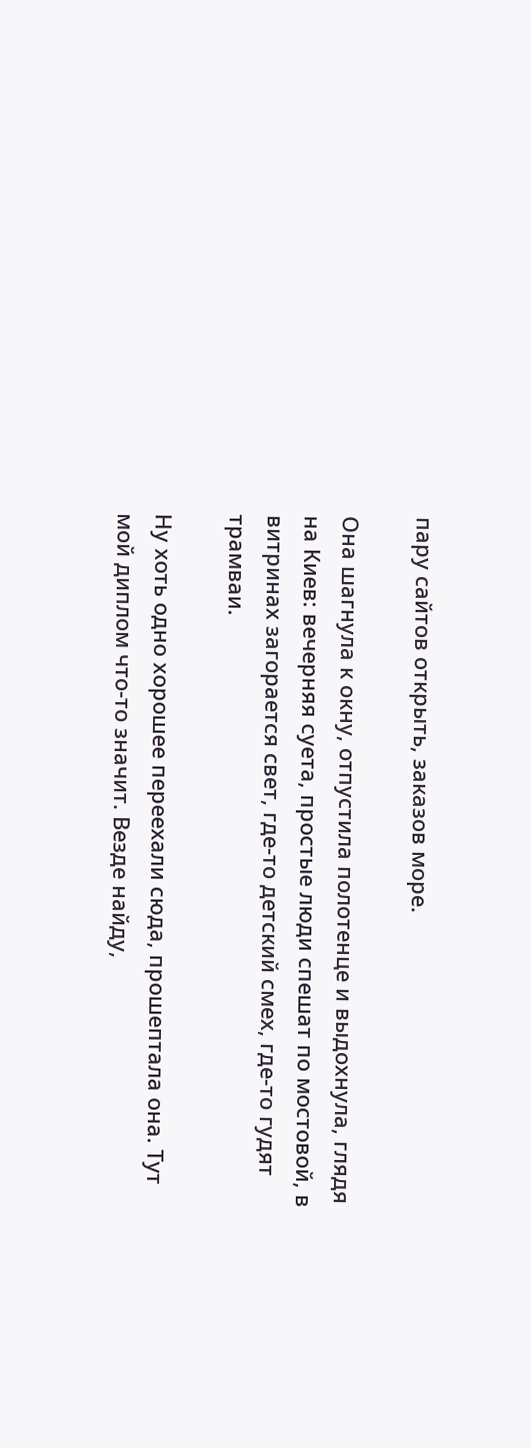пару сайтов открыть, заказов море.

Она шагнула к окну, отпустила полотенце и выдохнула, глядя на Киев: вечерняя суета, простые люди спешат по мостовой, в витринах загорается свет, где-то детский смех, где-то гудят трамваи.

Ну хоть одно хорошее переехали сюда, прошептала она. Тут мой диплом что-то значит. Везде найду,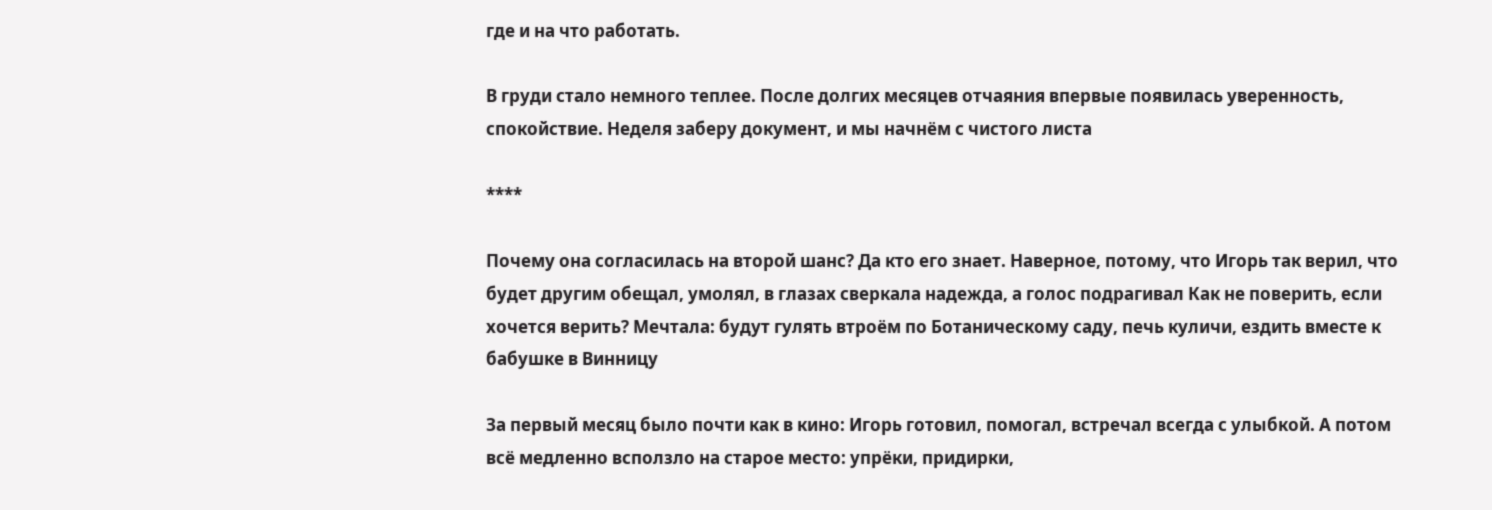где и на что работать.

В груди стало немного теплее. После долгих месяцев отчаяния впервые появилась уверенность, спокойствие. Неделя заберу документ, и мы начнём с чистого листа

****

Почему она согласилась на второй шанс? Да кто его знает. Наверное, потому, что Игорь так верил, что будет другим обещал, умолял, в глазах сверкала надежда, а голос подрагивал Как не поверить, если хочется верить? Мечтала: будут гулять втроём по Ботаническому саду, печь куличи, ездить вместе к бабушке в Винницу

За первый месяц было почти как в кино: Игорь готовил, помогал, встречал всегда с улыбкой. А потом всё медленно всползло на старое место: упрёки, придирки,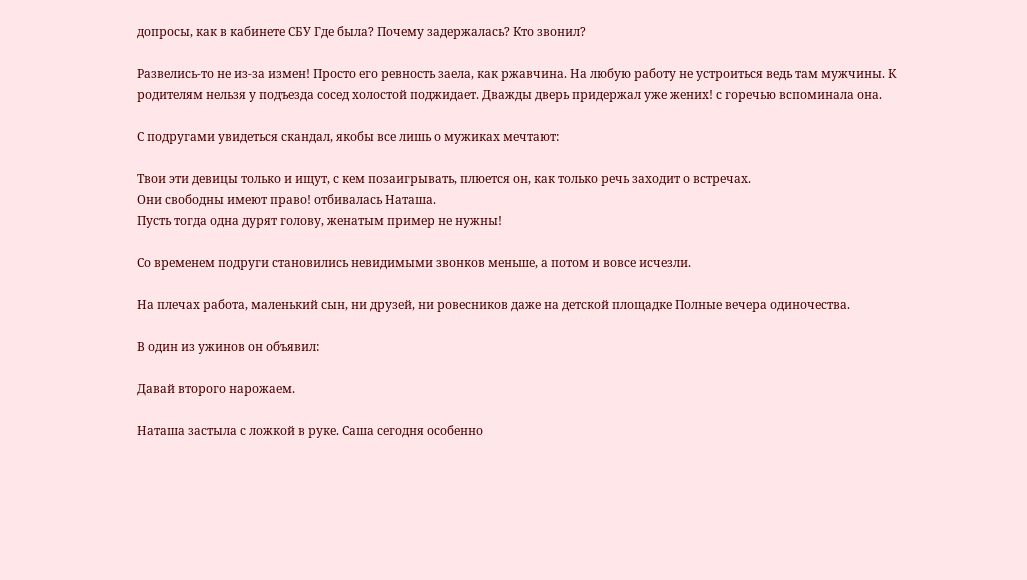допросы, как в кабинете СБУ Где была? Почему задержалась? Кто звонил?

Развелись-то не из-за измен! Просто его ревность заела, как ржавчина. На любую работу не устроиться ведь там мужчины. К родителям нельзя у подъезда сосед холостой поджидает. Дважды дверь придержал уже жених! с горечью вспоминала она.

С подругами увидеться скандал, якобы все лишь о мужиках мечтают:

Твои эти девицы только и ищут, с кем позаигрывать, плюется он, как только речь заходит о встречах.
Они свободны имеют право! отбивалась Наташа.
Пусть тогда одна дурят голову, женатым пример не нужны!

Со временем подруги становились невидимыми звонков меньше, а потом и вовсе исчезли.

На плечах работа, маленький сын, ни друзей, ни ровесников даже на детской площадке Полные вечера одиночества.

В один из ужинов он объявил:

Давай второго нарожаем.

Наташа застыла с ложкой в руке. Саша сегодня особенно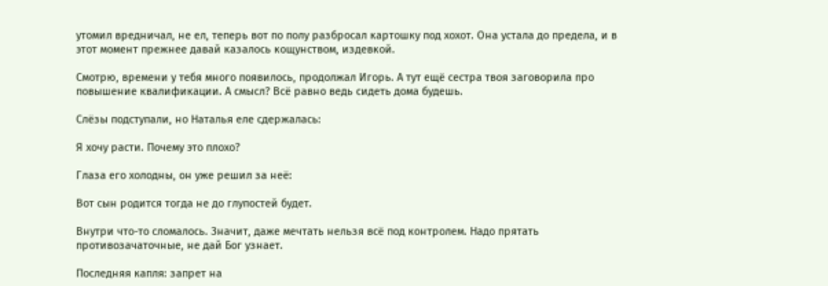утомил вредничал, не ел, теперь вот по полу разбросал картошку под хохот. Она устала до предела, и в этот момент прежнее давай казалось кощунством, издевкой.

Смотрю, времени у тебя много появилось, продолжал Игорь. А тут ещё сестра твоя заговорила про повышение квалификации. А смысл? Всё равно ведь сидеть дома будешь.

Слёзы подступали, но Наталья еле сдержалась:

Я хочу расти. Почему это плохо?

Глаза его холодны, он уже решил за неё:

Вот сын родится тогда не до глупостей будет.

Внутри что-то сломалось. Значит, даже мечтать нельзя всё под контролем. Надо прятать противозачаточные, не дай Бог узнает.

Последняя капля: запрет на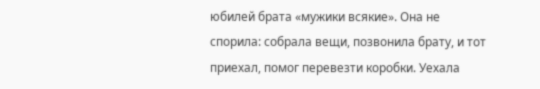юбилей брата «мужики всякие». Она не спорила: собрала вещи, позвонила брату, и тот приехал, помог перевезти коробки. Уехала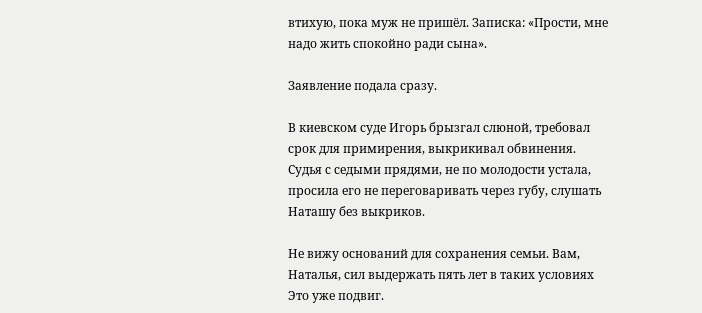втихую, пока муж не пришёл. Записка: «Прости, мне надо жить спокойно ради сына».

Заявление подала сразу.

В киевском суде Игорь брызгал слюной, требовал срок для примирения, выкрикивал обвинения. Судья с седыми прядями, не по молодости устала, просила его не переговаривать через губу, слушать Наташу без выкриков.

Не вижу оснований для сохранения семьи. Вам, Наталья, сил выдержать пять лет в таких условиях Это уже подвиг.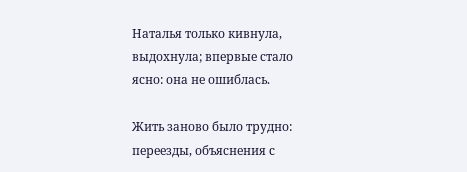Наталья только кивнула, выдохнула; впервые стало ясно: она не ошиблась.

Жить заново было трудно: переезды, объяснения с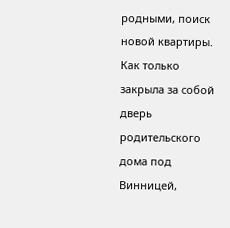родными, поиск новой квартиры. Как только закрыла за собой дверь родительского дома под Винницей,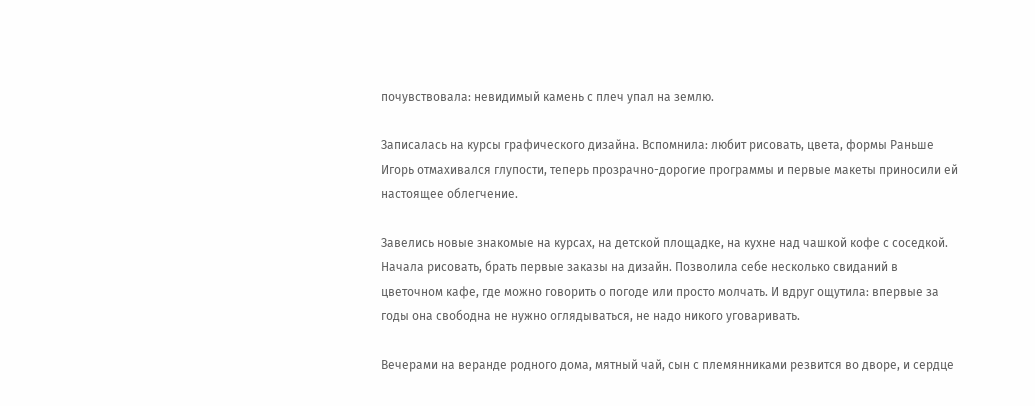почувствовала: невидимый камень с плеч упал на землю.

Записалась на курсы графического дизайна. Вспомнила: любит рисовать, цвета, формы Раньше Игорь отмахивался глупости, теперь прозрачно-дорогие программы и первые макеты приносили ей настоящее облегчение.

Завелись новые знакомые на курсах, на детской площадке, на кухне над чашкой кофе с соседкой. Начала рисовать, брать первые заказы на дизайн. Позволила себе несколько свиданий в цветочном кафе, где можно говорить о погоде или просто молчать. И вдруг ощутила: впервые за годы она свободна не нужно оглядываться, не надо никого уговаривать.

Вечерами на веранде родного дома, мятный чай, сын с племянниками резвится во дворе, и сердце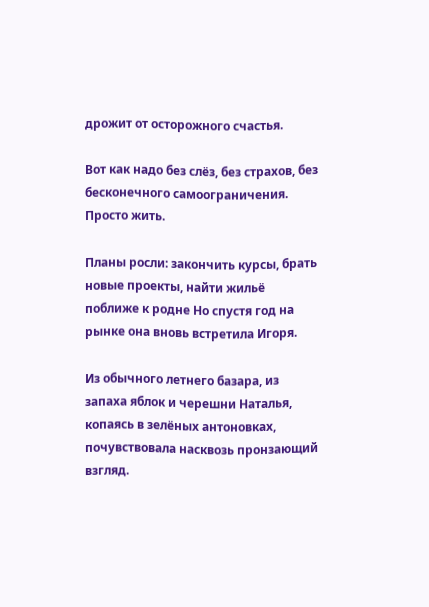дрожит от осторожного счастья.

Вот как надо без слёз, без страхов, без бесконечного самоограничения. Просто жить.

Планы росли: закончить курсы, брать новые проекты, найти жильё поближе к родне Но спустя год на рынке она вновь встретила Игоря.

Из обычного летнего базара, из запаха яблок и черешни Наталья, копаясь в зелёных антоновках, почувствовала насквозь пронзающий взгляд.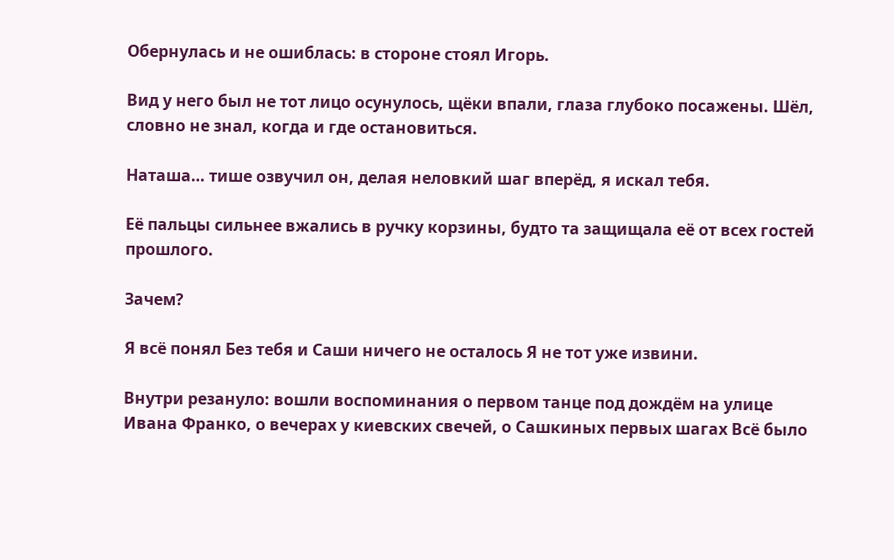Обернулась и не ошиблась: в стороне стоял Игорь.

Вид у него был не тот лицо осунулось, щёки впали, глаза глубоко посажены. Шёл, словно не знал, когда и где остановиться.

Наташа… тише озвучил он, делая неловкий шаг вперёд, я искал тебя.

Её пальцы сильнее вжались в ручку корзины, будто та защищала её от всех гостей прошлого.

Зачем?

Я всё понял Без тебя и Саши ничего не осталось Я не тот уже извини.

Внутри резануло: вошли воспоминания о первом танце под дождём на улице Ивана Франко, о вечерах у киевских свечей, о Сашкиных первых шагах Всё было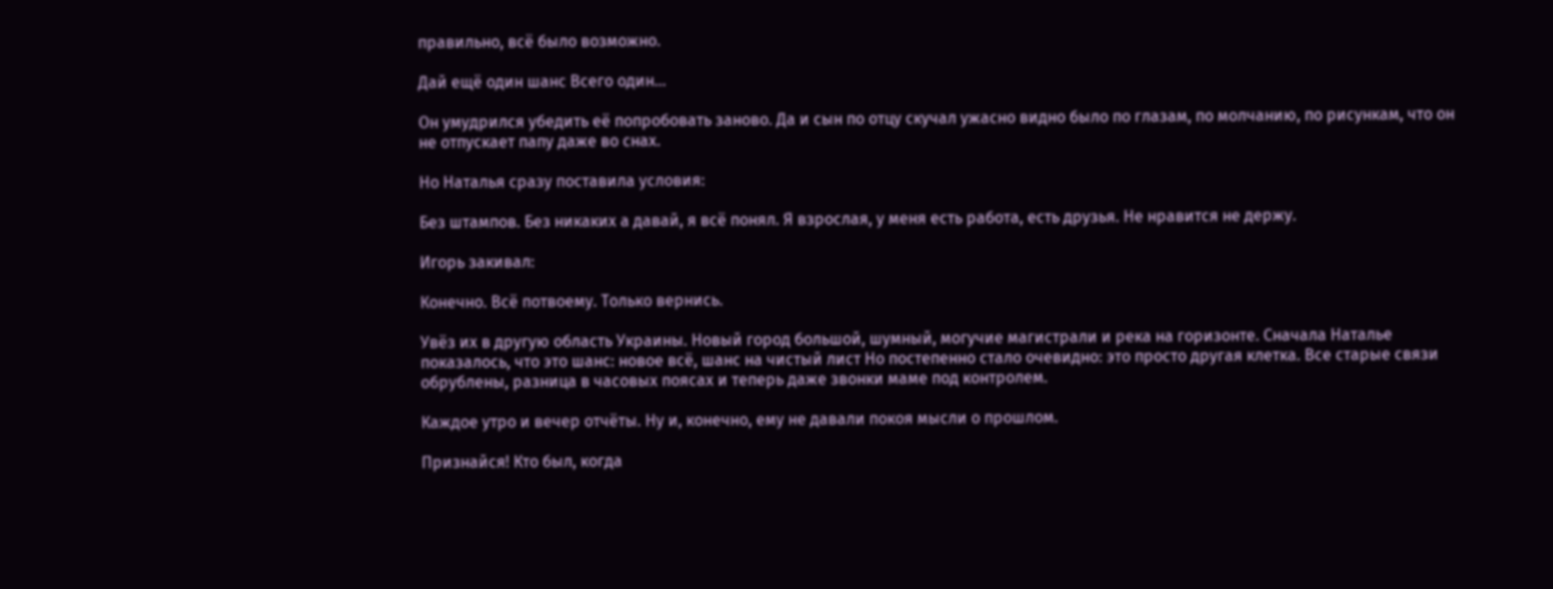правильно, всё было возможно.

Дай ещё один шанс Всего один…

Он умудрился убедить её попробовать заново. Да и сын по отцу скучал ужасно видно было по глазам, по молчанию, по рисункам, что он не отпускает папу даже во снах.

Но Наталья сразу поставила условия:

Без штампов. Без никаких а давай, я всё понял. Я взрослая, у меня есть работа, есть друзья. Не нравится не держу.

Игорь закивал:

Конечно. Всё потвоему. Только вернись.

Увёз их в другую область Украины. Новый город большой, шумный, могучие магистрали и река на горизонте. Сначала Наталье показалось, что это шанс: новое всё, шанс на чистый лист Но постепенно стало очевидно: это просто другая клетка. Все старые связи обрублены, разница в часовых поясах и теперь даже звонки маме под контролем.

Каждое утро и вечер отчёты. Ну и, конечно, ему не давали покоя мысли о прошлом.

Признайся! Кто был, когда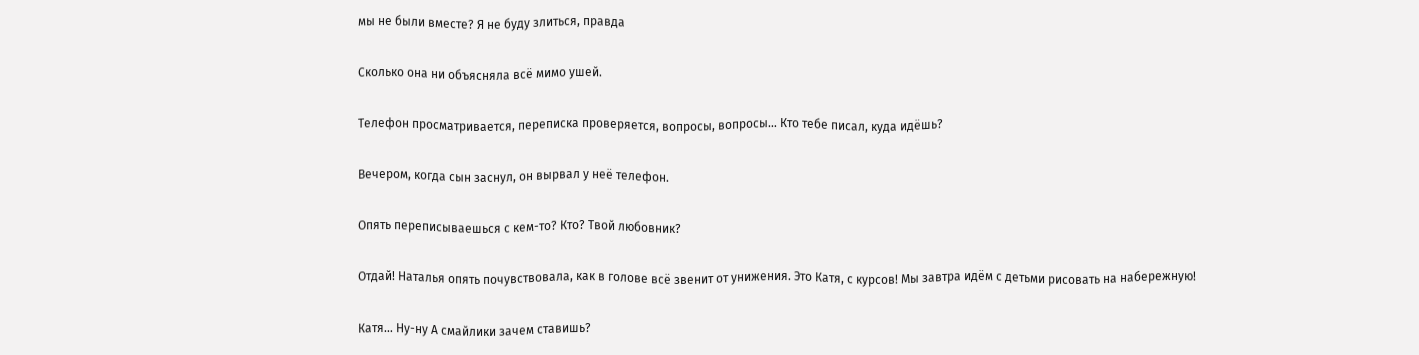мы не были вместе? Я не буду злиться, правда

Сколько она ни объясняла всё мимо ушей.

Телефон просматривается, переписка проверяется, вопросы, вопросы… Кто тебе писал, куда идёшь?

Вечером, когда сын заснул, он вырвал у неё телефон.

Опять переписываешься с кем-то? Кто? Твой любовник?

Отдай! Наталья опять почувствовала, как в голове всё звенит от унижения. Это Катя, с курсов! Мы завтра идём с детьми рисовать на набережную!

Катя… Ну-ну А смайлики зачем ставишь?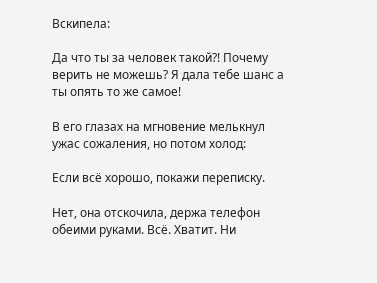Вскипела:

Да что ты за человек такой?! Почему верить не можешь? Я дала тебе шанс а ты опять то же самое!

В его глазах на мгновение мелькнул ужас сожаления, но потом холод:

Если всё хорошо, покажи переписку.

Нет, она отскочила, держа телефон обеими руками. Всё. Хватит. Ни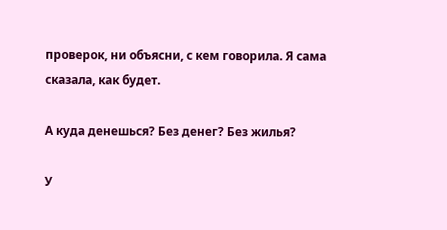проверок, ни объясни, с кем говорила. Я сама сказала, как будет.

А куда денешься? Без денег? Без жилья?

У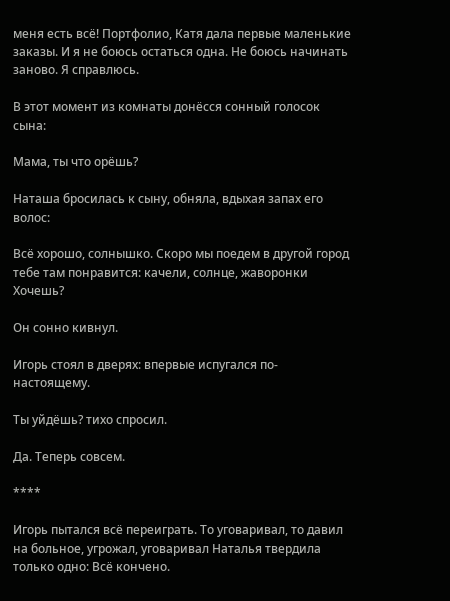меня есть всё! Портфолио, Катя дала первые маленькие заказы. И я не боюсь остаться одна. Не боюсь начинать заново. Я справлюсь.

В этот момент из комнаты донёсся сонный голосок сына:

Мама, ты что орёшь?

Наташа бросилась к сыну, обняла, вдыхая запах его волос:

Всё хорошо, солнышко. Скоро мы поедем в другой город тебе там понравится: качели, солнце, жаворонки Хочешь?

Он сонно кивнул.

Игорь стоял в дверях: впервые испугался по-настоящему.

Ты уйдёшь? тихо спросил.

Да. Теперь совсем.

****

Игорь пытался всё переиграть. То уговаривал, то давил на больное, угрожал, уговаривал Наталья твердила только одно: Всё кончено.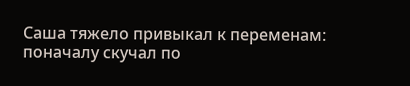Саша тяжело привыкал к переменам: поначалу скучал по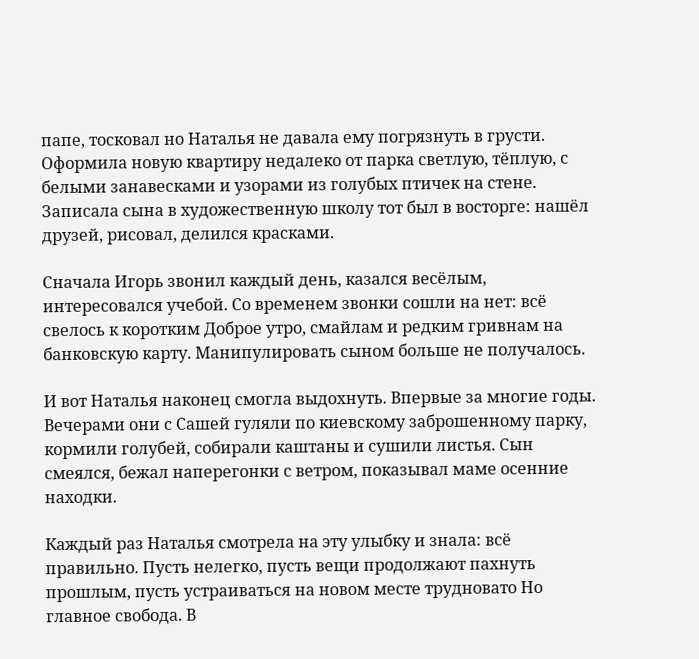папе, тосковал но Наталья не давала ему погрязнуть в грусти. Оформила новую квартиру недалеко от парка светлую, тёплую, с белыми занавесками и узорами из голубых птичек на стене. Записала сына в художественную школу тот был в восторге: нашёл друзей, рисовал, делился красками.

Сначала Игорь звонил каждый день, казался весёлым, интересовался учебой. Со временем звонки сошли на нет: всё свелось к коротким Доброе утро, смайлам и редким гривнам на банковскую карту. Манипулировать сыном больше не получалось.

И вот Наталья наконец смогла выдохнуть. Впервые за многие годы. Вечерами они с Сашей гуляли по киевскому заброшенному парку, кормили голубей, собирали каштаны и сушили листья. Сын смеялся, бежал наперегонки с ветром, показывал маме осенние находки.

Каждый раз Наталья смотрела на эту улыбку и знала: всё правильно. Пусть нелегко, пусть вещи продолжают пахнуть прошлым, пусть устраиваться на новом месте трудновато Но главное свобода. В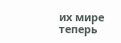их мире теперь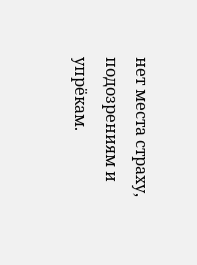нет места страху, подозрениям и упрёкам.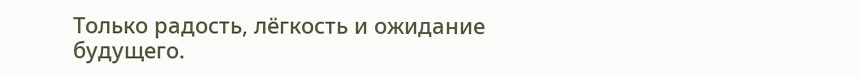Только радость, лёгкость и ожидание будущего.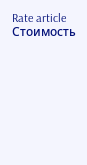Rate article
Стоимость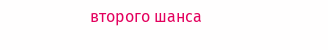второго шанса